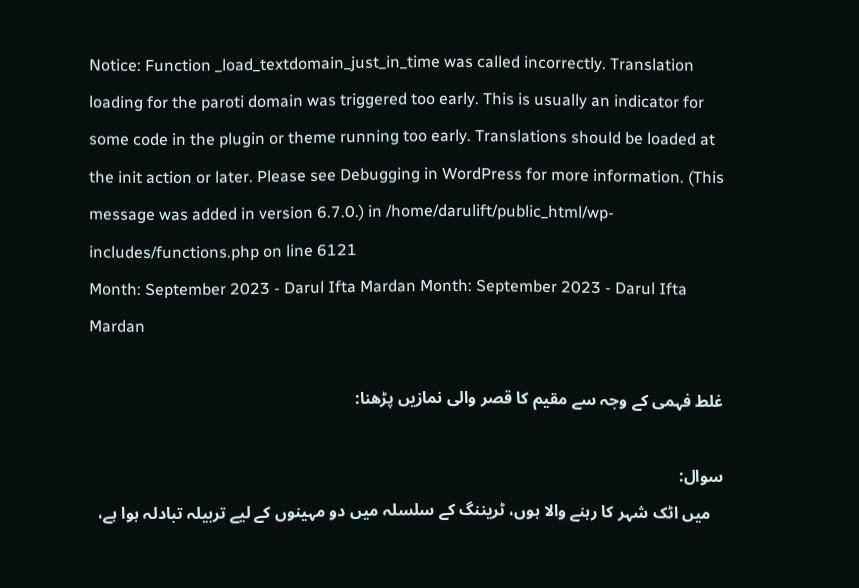Notice: Function _load_textdomain_just_in_time was called incorrectly. Translation loading for the paroti domain was triggered too early. This is usually an indicator for some code in the plugin or theme running too early. Translations should be loaded at the init action or later. Please see Debugging in WordPress for more information. (This message was added in version 6.7.0.) in /home/darulift/public_html/wp-includes/functions.php on line 6121
Month: September 2023 - Darul Ifta Mardan Month: September 2023 - Darul Ifta Mardan

غلط فہمی کے وجہ سے مقیم کا قصر والی نمازیں پڑھنا:

سوال:
   میں اٹک شہر کا رہنے والا ہوں، ٹریننگ کے سلسلہ میں دو مہینوں کے لیے تربیلہ تبادلہ ہوا ہے،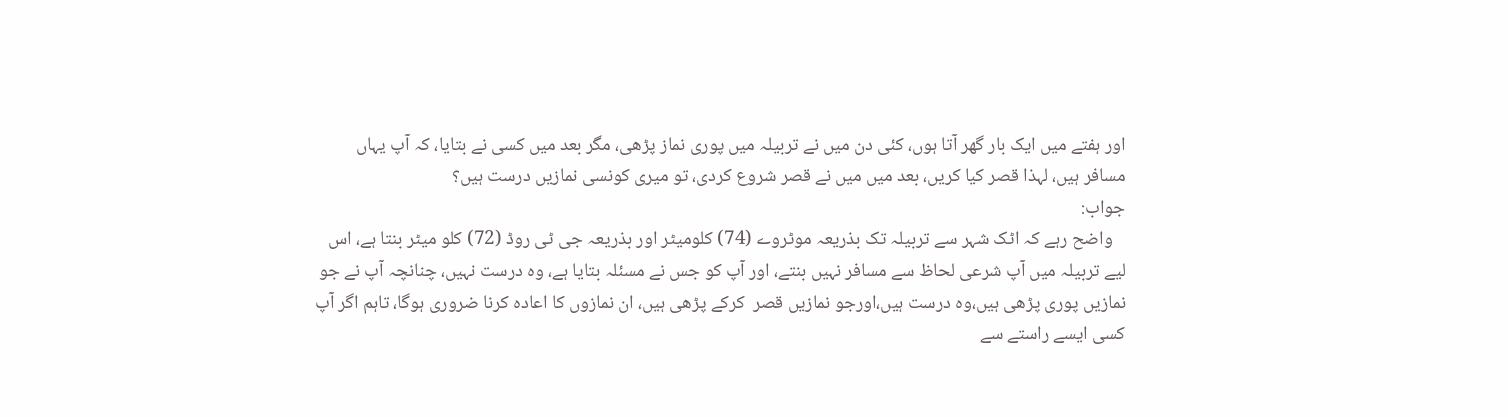اور ہفتے میں ایک بار گھر آتا ہوں، کئی دن میں نے تربیلہ میں پوری نماز پڑھی، مگر بعد میں کسی نے بتایا، کہ آپ یہاں مسافر ہیں، لہذا قصر کیا کریں، بعد میں میں نے قصر شروع کردی، تو میری کونسی نمازیں درست ہیں؟
جواب:
   واضح رہے کہ اٹک شہر سے تربیلہ تک بذریعہ موٹروے (74) کلومیٹر اور بذریعہ جی ٹی روڈ (72) کلو میٹر بنتا ہے، اس لیے تربیلہ میں آپ شرعی لحاظ سے مسافر نہیں بنتے، اور آپ کو جس نے مسئلہ بتایا ہے، وہ درست نہیں، چنانچہ آپ نے جو نمازیں پوری پڑھی ہیں،وہ درست ہیں،اورجو نمازیں قصر  کرکے پڑھی ہیں، ان نمازوں کا اعادہ کرنا ضروری ہوگا، تاہم اگر آپ کسی ایسے راستے سے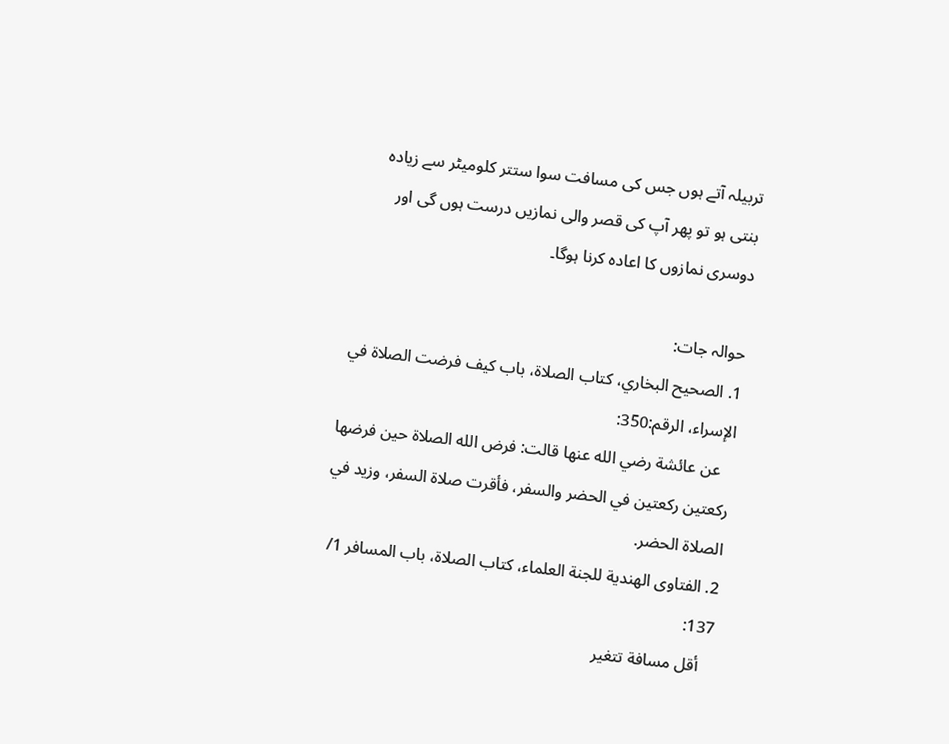تربیلہ آتے ہوں جس کی مسافت سوا ستتر کلومیٹر سے زیادہ بنتی ہو تو پھر آپ کی قصر والی نمازیں درست ہوں گی اور دوسری نمازوں کا اعادہ کرنا ہوگا۔

حوالہ جات:
1. الصحيح البخاري، كتاب الصلاة، باب كيف فرضت الصلاة في الإسراء، الرقم:350:
   عن عائشة رضي الله عنها قالت: فرض الله الصلاة حين فرضها ركعتين ركعتين في الحضر والسفر، فأقرت صلاة السفر، وزيد في الصلاة الحضر.
2. الفتاوى الهندية للجنة العلماء، كتاب الصلاة، باب المسافر 1/ 137:
   أقل مسافة تتغير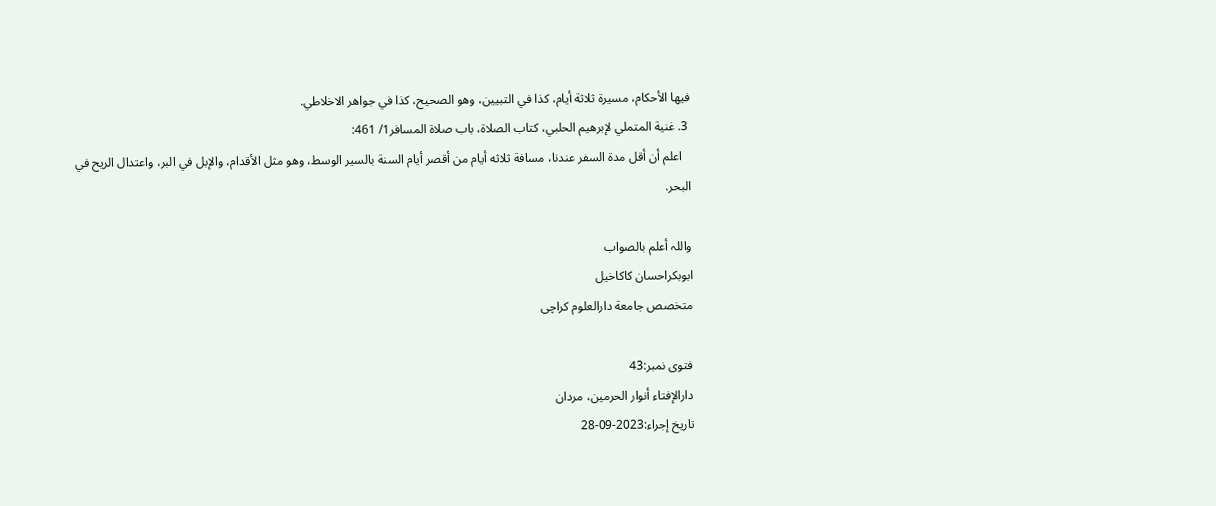فيها الأحكام، مسيرة ثلاثة أيام، كذا في التبيين، وهو الصحيح، كذا في جواهر الاخلاطي.
 3. غنية المتملي لإبرهيم الحلبي، كتاب الصلاة، باب صلاة المسافر1/ 461:
   اعلم أن أقل مدة السفر عندنا، مسافة ثلاثه أيام من أقصر أيام السنة بالسير الوسط، وهو مثل الأقدام، والإبل في البر، واعتدال الريح في البحر.

واللہ أعلم بالصواب
ابوبكراحسان كاكاخیل
متخصص جامعة دارالعلوم كراچی

فتوی نمبر:43
دارالإفتاء أنوار الحرمين، مردان
تاریخ إجراء:2023-09-28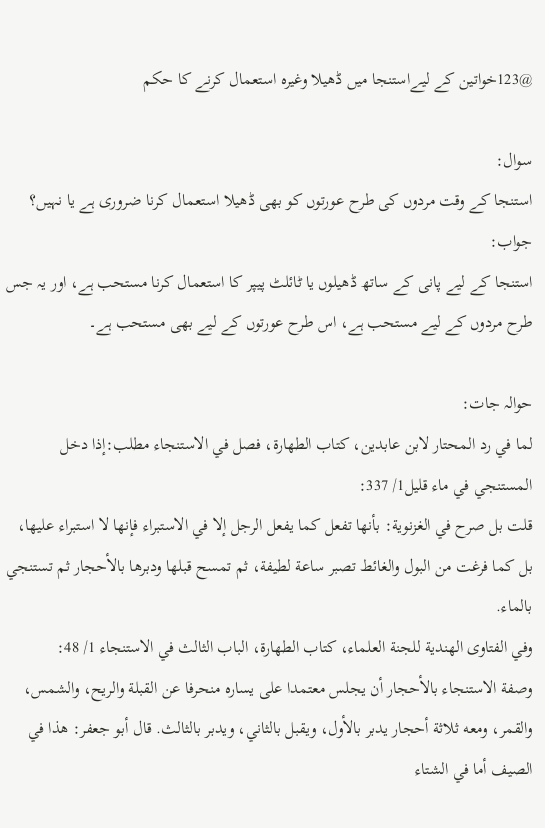@123خواتین کے لیےاستنجا ميں ڈھیلا وغیرہ استعمال کرنے کا حکم

سوال:
استنجا کے وقت مردوں کی طرح عورتوں کو بھی ڈهیلا استعمال کرنا ضروری ہے یا نہیں؟
جواب:
استنجا کے لیے پانی کے ساتھ ڈھیلوں یا ٹائلٹ پیپر کا استعمال کرنا مستحب ہے، اور یہ جس طرح مردوں کے لیے مستحب ہے، اس طرح عورتوں کے لیے بھی مستحب ہے۔

حوالہ جات:
لما في رد المحتار لابن عابدين، كتاب الطهارة، فصل في الاستنجاء مطلب:إذا دخل المستنجي في ماء قليل1/ 337:
قلت بل صرح في الغزنوية: بأنها تفعل كما يفعل الرجل إلا في الاستبراء فإنها لا استبراء عليها، بل كما فرغت من البول والغائط تصبر ساعة لطيفة، ثم تمسح قبلها ودبرها بالأحجار ثم تستنجي بالماء.
وفي الفتاوى الهندية للجنة العلماء، كتاب الطهارة، الباب الثالث في الاستنجاء 1/ 48:
وصفة الاستنجاء بالأحجار أن يجلس معتمدا على يساره منحرفا عن القبلة والريح، والشمس، والقمر، ومعه ثلاثة أحجار يدبر بالأول، ويقبل بالثاني، ويدبر بالثالث. قال أبو جعفر: هذا في الصيف أما في الشتاء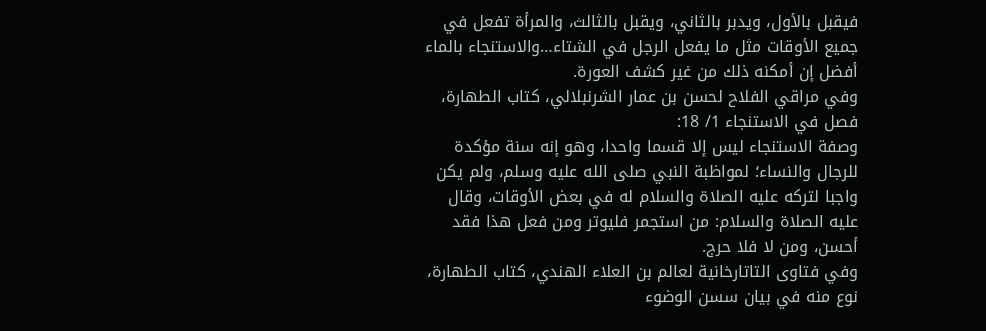فيقبل بالأول، ويدبر بالثاني، ويقبل بالثالث، والمرأة تفعل في جميع الأوقات مثل ما يفعل الرجل في الشتاء…والاستنجاء بالماء أفضل إن أمكنه ذلك من غير كشف العورة.
وفي مراقي الفلاح لحسن بن عمار الشرنبلالي، كتاب الطهارة، فصل في الاستنجاء 1/ 18:
وصفة الاستنجاء ليس إلا قسما واحدا، وهو إنه سنة مؤكدة للرجال والنساء؛ لمواظبة النبي صلى الله عليه وسلم، ولم يكن واجبا لتركه عليه الصلاة والسلام له في بعض الأوقات، وقال عليه الصلاة والسلام: من استجمر فليوتر ومن فعل هذا فقد أحسن، ومن لا فلا حرج.
وفي فتاوى التاتارخانية لعالم بن العلاء الهندي، كتاب الطهارة، نوع منه في بيان سسن الوضوء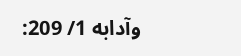وآدابه 1/ 209: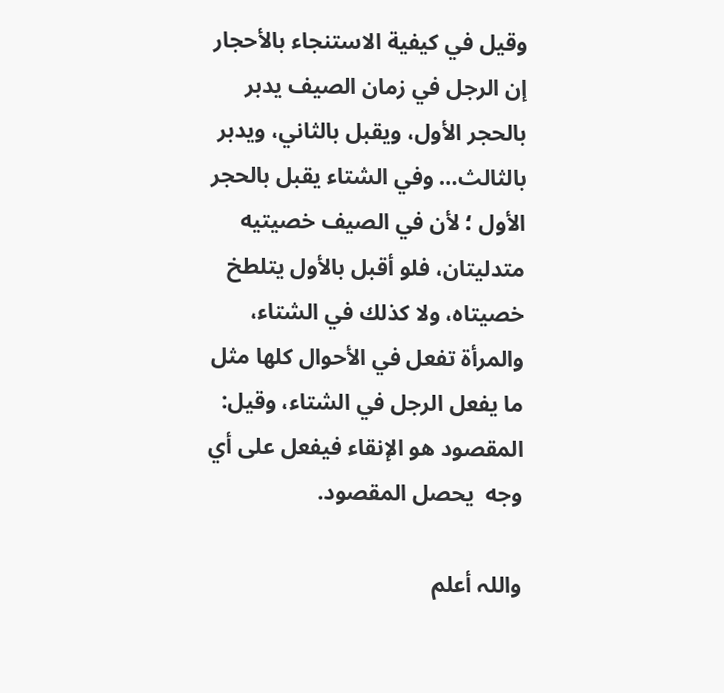وقيل في كيفية الاستنجاء بالأحجار إن الرجل في زمان الصيف يدبر بالحجر الأول، ويقبل بالثاني، ويدبر بالثالث… وفي الشتاء يقبل بالحجر الأول ؛ لأن في الصيف خصيتيه متدليتان، فلو أقبل بالأول يتلطخ خصيتاه، ولا كذلك في الشتاء، والمرأة تفعل في الأحوال كلها مثل ما يفعل الرجل في الشتاء، وقيل: المقصود هو الإنقاء فيفعل على أي وجه  يحصل المقصود.

واللہ أعلم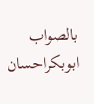بالصواب
ابوبكراحسان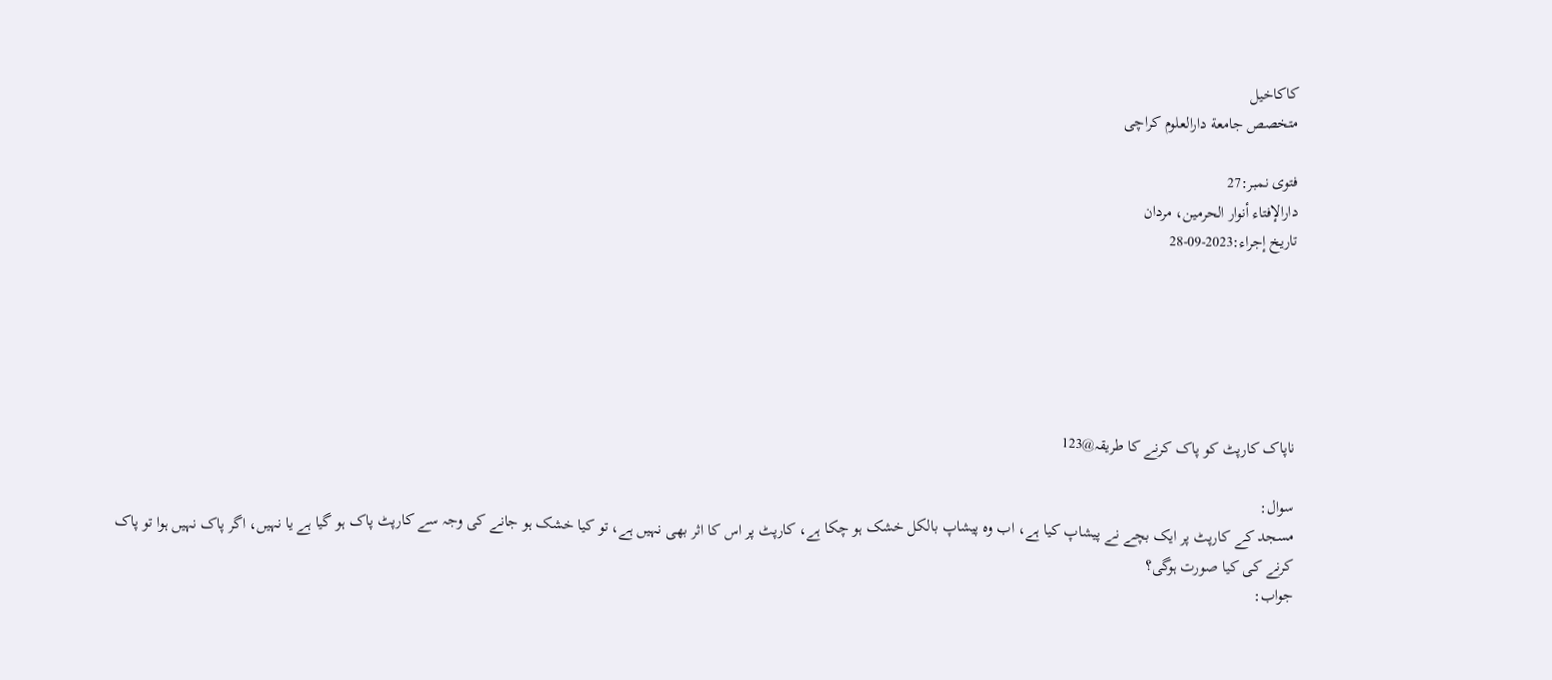كاكاخیل
متخصص جامعة دارالعلوم كراچی

فتوی نمبر:27
دارالإفتاء أنوار الحرمين، مردان
تاریخ إجراء:2023-09-28






ناپاک کارپٹ کو پاک کرنے کا طریقہ@123

سوال:
مسجد کے کارپٹ پر ایک بچے نے پیشاپ کیا ہے، اب وہ پیشاپ بالکل خشک ہو چکا ہے، کارپٹ پر اس کا اثر بھی نہیں ہے، تو کیا خشک ہو جانے کی وجہ سے کارپٹ پاک ہو گیا ہے یا نہیں، اگر پاک نہیں ہوا تو پاک کرنے کی کیا صورت ہوگی؟
جواب: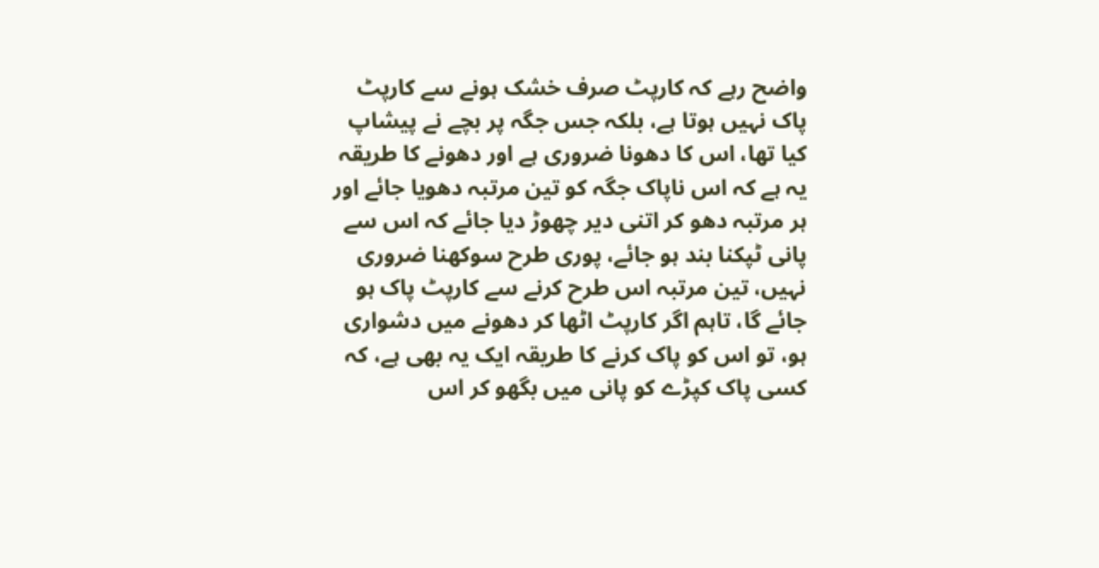واضح رہے کہ کارپٹ صرف خشک ہونے سے کارپٹ  پاک نہیں ہوتا ہے، بلکہ جس جگہ پر بچے نے پیشاپ کیا تھا، اس کا دھونا ضروری ہے اور دھونے کا طریقہ یہ ہے کہ اس ناپاک جگہ کو تین مرتبہ دھویا جائے اور ہر مرتبہ دھو کر اتنی دیر چھوڑ دیا جائے کہ اس سے پانی ٹپکنا بند ہو جائے، پوری طرح سوکھنا ضروری نہیں، تین مرتبہ اس طرح کرنے سے کارپٹ پاک ہو جائے گا، تاہم اگر کارپٹ اٹھا کر دھونے میں دشواری ہو، تو اس کو پاک کرنے کا طریقہ ایک یہ بھی ہے، کہ کسی پاک کپڑے کو پانی میں بگھو کر اس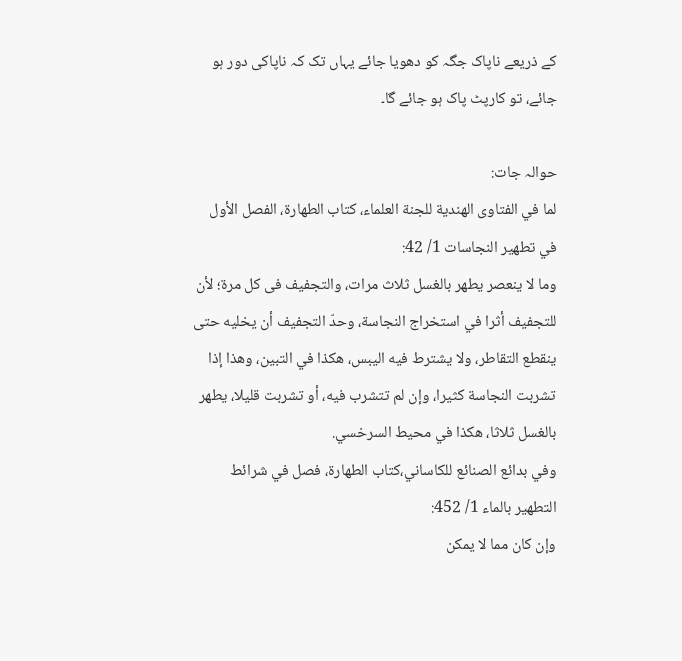کے ذریعے ناپاک جگہ کو دھویا جائے یہاں تک کہ ناپاکی دور ہو جائے، تو کارپٹ پاک ہو جائے گا۔

حوالہ جات:
لما في الفتاوى الھندیة للجنة العلماء، کتاب الطھارة، الفصل الأول في تطهير النجاسات 1/ 42:
وما لا ینعصر یطھر بالغسل ثلاث مرات، والتجفیف فی کل مرة؛ لأن للتجفيف أثرا في استخراج النجاسة، وحدّ التجفيف أن يخليه حتى ينقطع التقاطر، ولا يشترط فيه اليبس، هكذا في التبين، وهذا إذا تشربت النجاسة كثيرا، وإن لم تتشرب فيه، أو تشربت قليلا، يطهر بالغسل ثلاثا، هكذا في محيط السرخسي.
وفي بدائع الصنائع للكاساني،كتاب الطهارة، فصل في شرائط التطهير بالماء 1/ 452:
وإن كان مما لا يمكن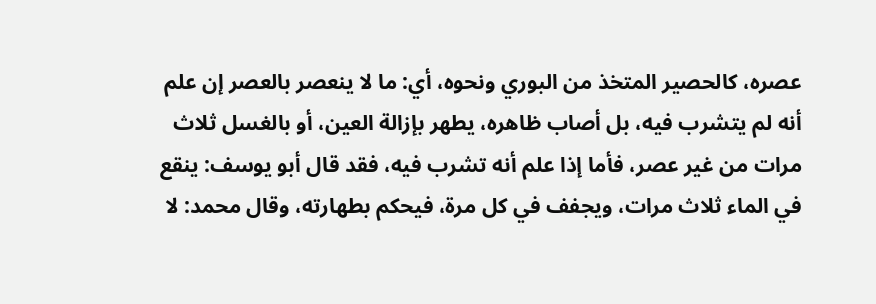عصره، كالحصير المتخذ من البوري ونحوه، أي: ما لا ينعصر بالعصر إن علم أنه لم يتشرب فيه، بل أصاب ظاهره، يطهر بإزالة العين، أو بالغسل ثلاث مرات من غير عصر، فأما إذا علم أنه تشرب فيه، فقد قال أبو يوسف: ينقع في الماء ثلاث مرات، ويجفف في كل مرة، فيحكم بطهارته، وقال محمد: لا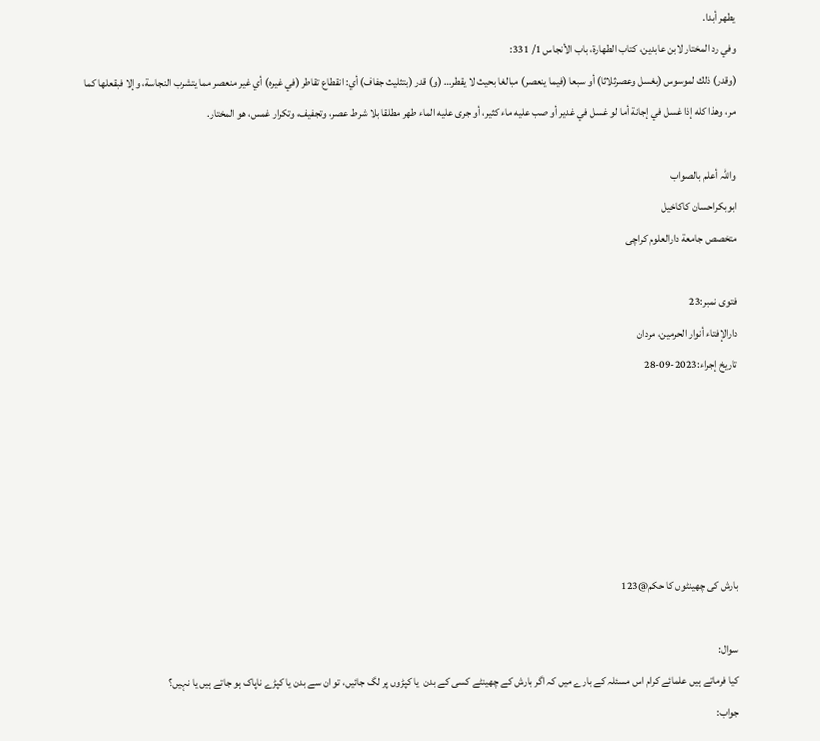يطهر أبدا.
وفي رد المختار لابن عابدين، كتاب الطهارة، باب الأنجاس 1/ 331:
(وقدر) ذلك لموسوس (بغسل وعصرثلاثا) أو سبعا (فیما ینعصر) مبالغا بحيث لا يقطر… (و) قدر (بتثلیث جفاف) أي: انقطاع تقاطر (في غيره) أي غير منعصر مما يتشرب النجاسة، وإلا فبقعلها كما مر، وهذا كله إذا غسل في إجانة أما لو غسل في غدير أو صب عليه ماء كثير، أو جرى عليه الماء طهر مطلقا بلا شرط عصر، وتجفيف، وتكرار غمس، هو المختار.

واللہ أعلم بالصواب
ابوبكراحسان كاكاخیل
متخصص جامعة دارالعلوم كراچی

فتوی نمبر:23
دارالإفتاء أنوار الحرمين، مردان
تاریخ إجراء:2023-09-28






بارش کی چھینٹوں کا حکم@123

سوال:
کیا فرماتے ہیں علمائے کرام اس مسئلہ کے بارے میں کہ اگر بارش کے چھینٹے کسی کے بدن  یا کپڑوں پر لگ جائیں، تو ان سے بدن یا کپڑے ناپاک ہو جاتے ہیں یا نہیں؟
جواب: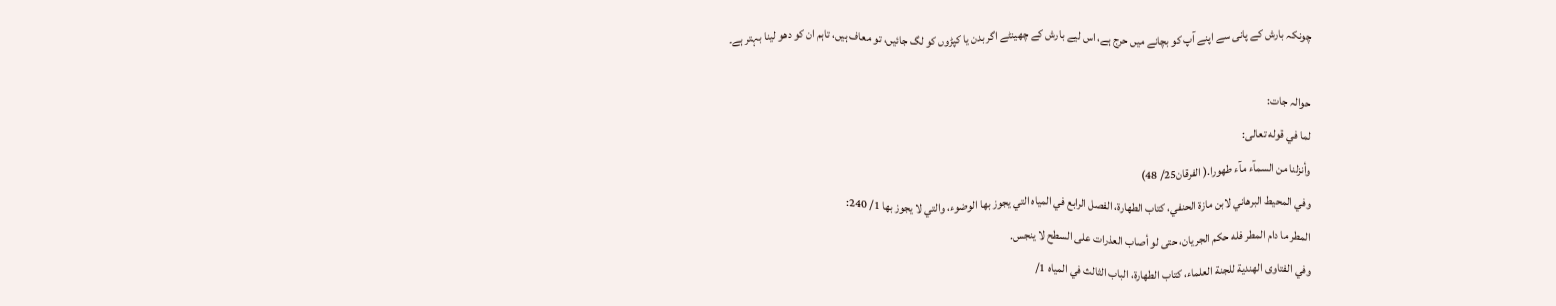چونکہ بارش کے پانی سے اپنے آپ کو بچانے میں حرج ہے، اس لیے بارش کے چھینٹے اگر بدن یا کپڑوں کو لگ جائیں، تو معاف ہیں، تاہم ان کو دھو لینا بہتر ہے۔

حوالہ جات:
لما في قوله تعالی:
وأنزلنا من السمآء مآء طهورا.( الفرقان25/ 48)
وفي المحيط البرهاني لابن مازة الحنفي، كتاب الطهارة، الفصل الرابع في المياه التي يجوز بها الوضوء، والتي لا يجوز بها 1/ 240:
المطر ما دام المطر فله حكم الجريان، حتی لو أصاب العذرات علی السطح لا ينجس.
وفي الفتاوى الهندية للجنة العلماء، كتاب الطهارة، الباب الثالث في المیاہ 1/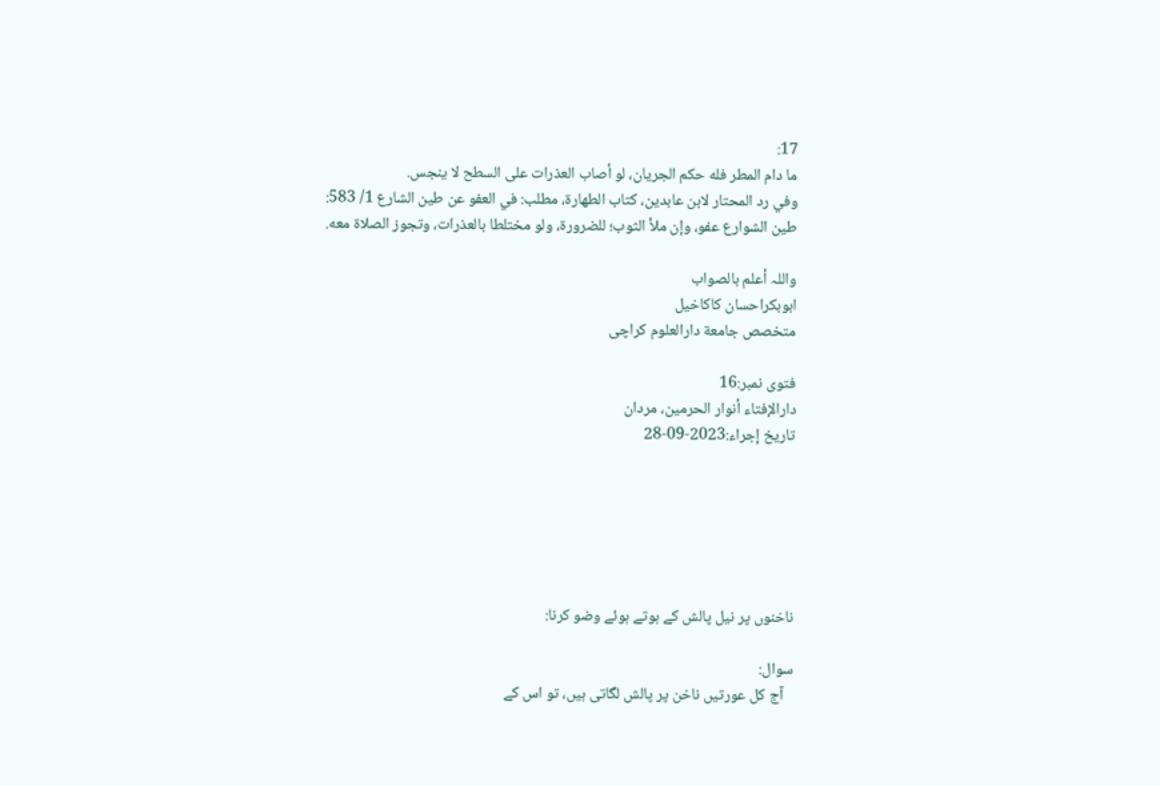17:
ما دام المطر فله حكم الجريان، لو أصاب العذرات علی السطح لا ينجس.
وفي رد المحتار لابن عابدين، كتاب الطهارة، مطلب: في العفو عن طين الشارع 1/ 583:
طين الشوارع عفو، وإن ملأ الثوب؛ للضرورة، ولو مختلطا بالعذرات، وتجوز الصلاة معه.

واللہ أعلم بالصواب
ابوبكراحسان كاكاخیل
متخصص جامعة دارالعلوم كراچی

فتوی نمبر:16
دارالإفتاء أنوار الحرمين، مردان
تاریخ إجراء:2023-09-28






ناخنوں پر نیل پالش کے ہوتے ہوئے وضو کرنا:

سوال:
   آج کل عورتیں ناخن پر پالش لگاتی ہیں، تو اس کے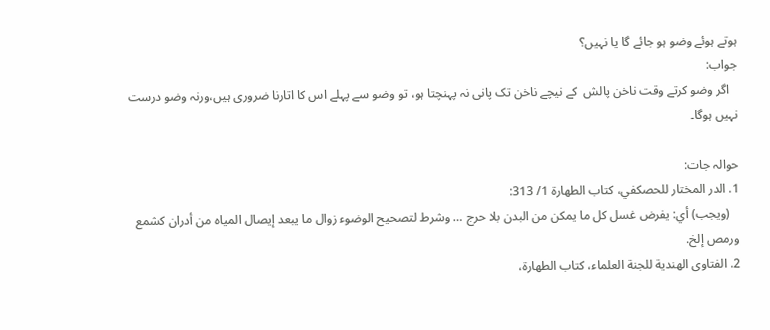ہوتے ہوئے وضو ہو جائے گا یا نہیں؟
جواب:
   اگر وضو کرتے وقت ناخن پالش  کے نیچے ناخن تک پانی نہ پہنچتا ہو، تو وضو سے پہلے اس کا اتارنا ضروری ہیں،ورنہ وضو درست نہیں ہوگا۔

حوالہ جات:
1. الدر المختار للحصکفي، کتاب الطھارة 1/ 313:
   (ویجب) أي: یفرض غسل کل ما یمکن من البدن بلا حرج … وشرط لتصحیح الوضوء زوال ما یبعد إیصال المیاہ من أدران کشمع ورمص إلخ.
2. الفتاوى الهندية للجنة العلماء، كتاب الطهارة،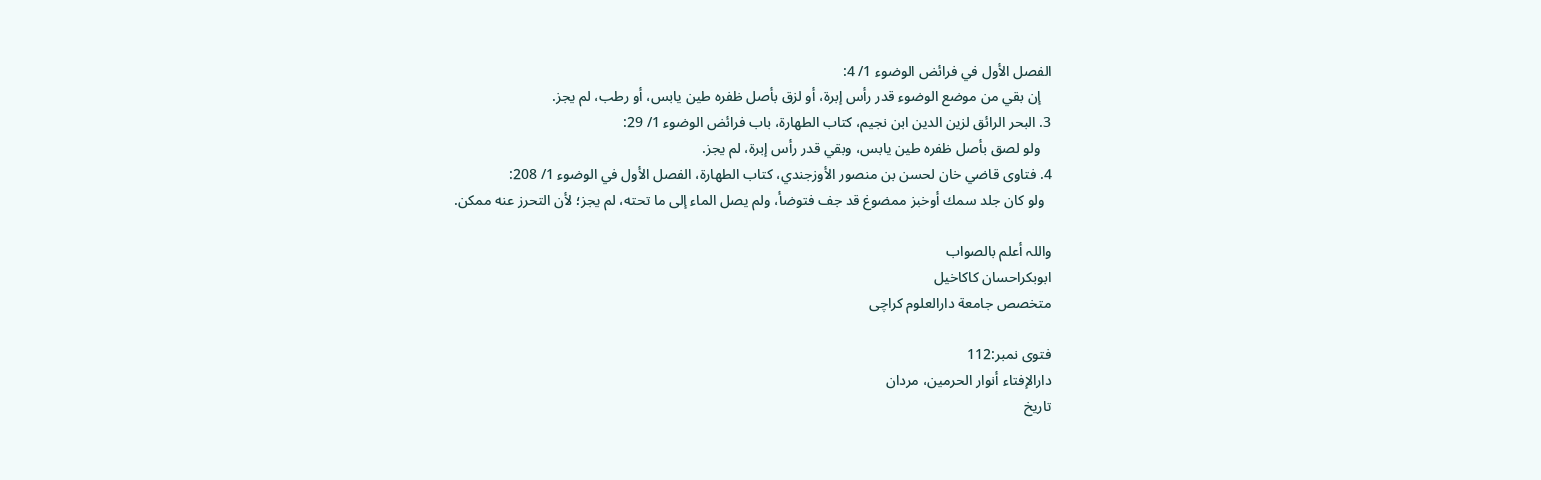الفصل الأول في فرائض الوضوء 1/ 4:
   إن بقي من موضع الوضوء قدر رأس إبرة، أو لزق بأصل ظفره طين يابس، أو رطب، لم يجز.
3. البحر الرائق لزين الدين ابن نجيم، كتاب الطهارة، باب فرائض الوضوء 1/ 29:
   ولو لصق بأصل ظفره طين يابس، وبقي قدر رأس إبرة، لم يجز.
4. فتاوى قاضي خان لحسن بن منصور الأوزجندي، كتاب الطهارة، الفصل الأول في الوضوء 1/ 208:
  ولو کان جلد سمك أوخبز ممضوغ قد جف فتوضأ، ولم يصل الماء إلى ما تحته، لم يجز؛ لأن التحرز عنه ممكن.

واللہ أعلم بالصواب
ابوبكراحسان كاكاخیل
متخصص جامعة دارالعلوم كراچی

فتوی نمبر:112
دارالإفتاء أنوار الحرمين، مردان
تاریخ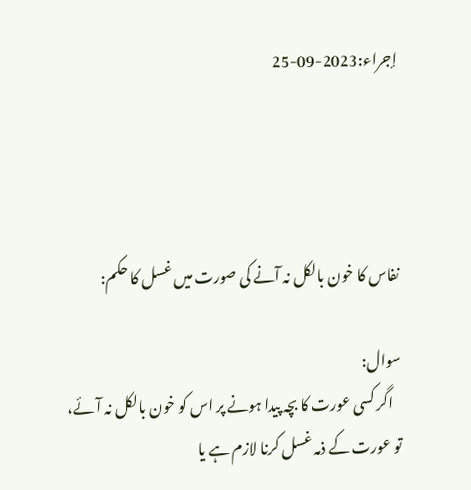إجراء:2023-09-25




نفاس کا خون بالکل نہ آنے کی صورت میں غسل کا حکم:

سوال:
   اگر کسی عورت کا بچہ پیدا ہونے پر اس کو خون بالکل نہ آئے، تو عورت کے ذمہ غسل کرنا لازم ہے یا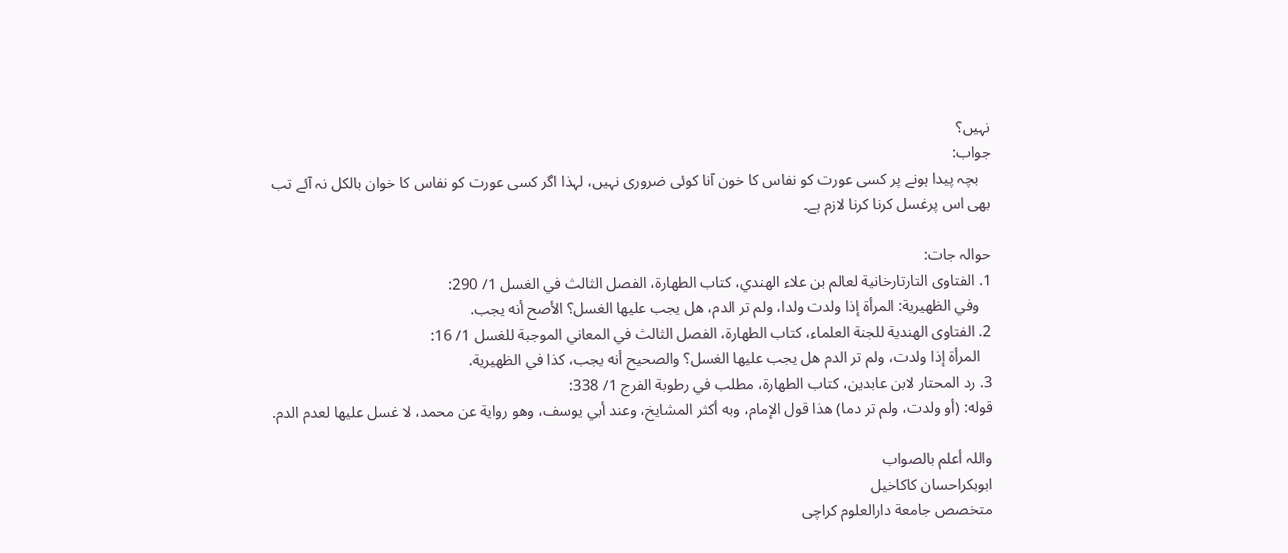نہیں؟
جواب:
   بچہ پیدا ہونے پر کسی عورت کو نفاس کا خون آنا کوئی ضروری نہیں، لہذا اگر کسی عورت کو نفاس کا خوان بالکل نہ آئے تب بھی اس پرغسل کرنا کرنا لازم ہے۔

حوالہ جات:
1. الفتاوى التارتارخانية لعالم بن علاء الهندي، كتاب الطهارة، الفصل الثالث في الغسل 1/ 290:
   وفي الظھيرية: المرأة إذا ولدت ولدا، ولم تر الدم، هل يجب عليها الغسل؟ الأصح أنه يجب.
2. الفتاوى الهندية للجنة العلماء، كتاب الطهارة، الفصل الثالث في المعاني الموجبة للغسل 1/ 16:
   المرأة إذا ولدت، ولم تر الدم هل يجب عليها الغسل؟ والصحيح أنه يجب، كذا في الظهيرية.
3. رد المحتار لابن عابدين، كتاب الطهارة، مطلب في رطوبة الفرج 1/ 338:
قوله: (أو ولدت، ولم تر دما) هذا قول الإمام، وبه أكثر المشايخ، وعند أبي يوسف، وهو رواية عن محمد، لا غسل عليها لعدم الدم.

واللہ أعلم بالصواب
ابوبكراحسان كاكاخیل
متخصص جامعة دارالعلوم كراچی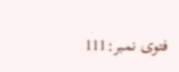فتوی نمبر:111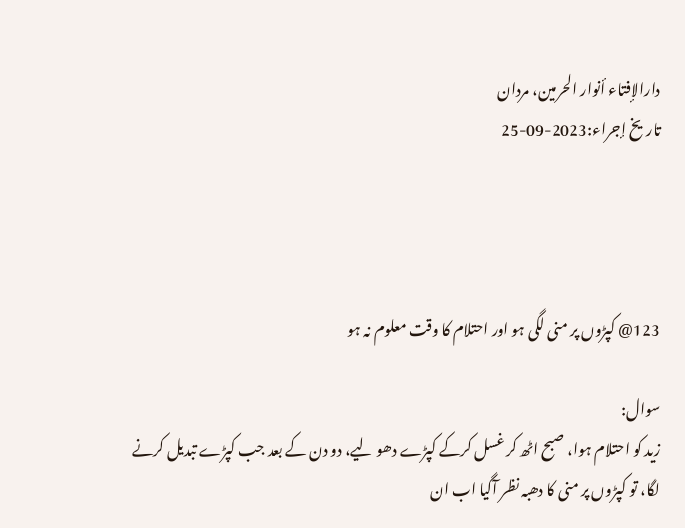دارالإفتاء أنوار الحرمين، مردان
تاریخ إجراء:2023-09-25




123@ کپڑوں پر منی لگی ہو اور احتلام کا وقت معلوم نہ ہو

سوال:
زید کو احتلام ہوا، صبح اٹھ کر غسل کرکے کپڑے دھو ليے، دو دن کے بعد جب کپڑے تبدیل کرنے لگا، تو کپڑوں پر منی کا دھبہ نظر آگیا اب ان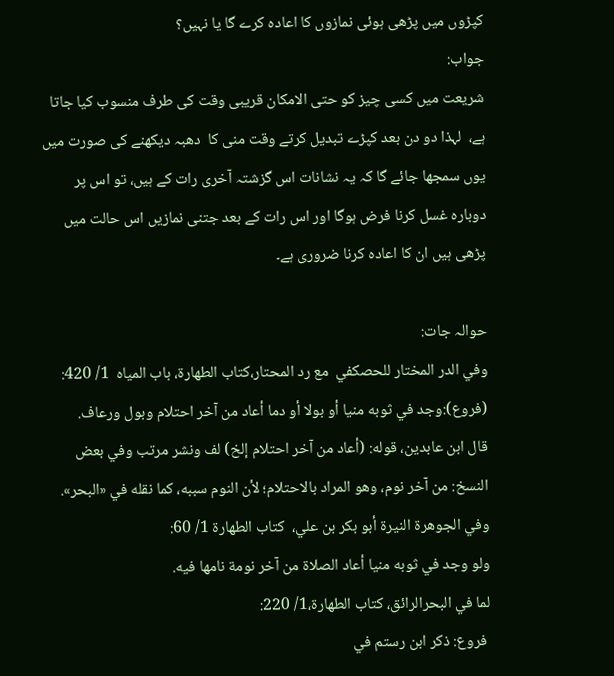کپڑوں میں پڑھی ہوئی نمازوں کا اعادہ کرے گا یا نہیں؟
جواب:
شریعت میں کسی چیز کو حتی الامکان قریبی وقت کی طرف منسوب کیا جاتا ہے،  لہذا دو دن بعد کپڑے تبدیل کرتے وقت منی کا  دھبہ دیکھنے کی صورت میں یوں سمجھا جائے گا کہ یہ نشانات اس گزشتہ آخری رات کے ہیں، تو اس پر دوبارہ غسل کرنا فرض ہوگا اور اس رات کے بعد جتنی نمازیں اس حالت میں پڑھی ہیں ان کا اعادہ کرنا ضروری ہے۔

حوالہ جات:
وفي الدر المختار للحصكفي  مع رد المحتار،كتاب الطهارة، باب المياه  1/ 420:
(فروع):وجد في ثوبه منيا أو بولا أو دما أعاد من آخر احتلام وبول ورعاف.
قال ابن عابدين، قوله: (أعاد من آخر احتلام إلخ) لف ونشر مرتب وفي بعض النسخ: من آخر نوم، وهو المراد بالاحتلام؛ لأن النوم سببه، كما نقله في «البحر».
وفي الجوهرة النيرة أبو بكر بن علي،  كتاب الطهارة 1/ 60:
ولو وجد في ثوبه منيا أعاد الصلاة من آخر نومة نامها فيه.
لما في البحرالرائق، كتاب الطهارة،1/ 220:
 فروع: ذكر ابن رستم في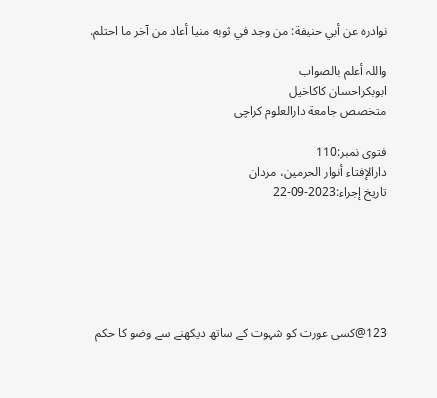نوادره عن أبي حنيفة: من وجد في ثوبه منيا أعاد من آخر ما احتلم.

واللہ أعلم بالصواب
ابوبكراحسان كاكاخیل
متخصص جامعة دارالعلوم كراچی

فتوی نمبر:110
دارالإفتاء أنوار الحرمين، مردان
تاریخ إجراء:2023-09-22






123@کسی عورت کو شہوت کے ساتھ دیکھنے سے وضو کا حکم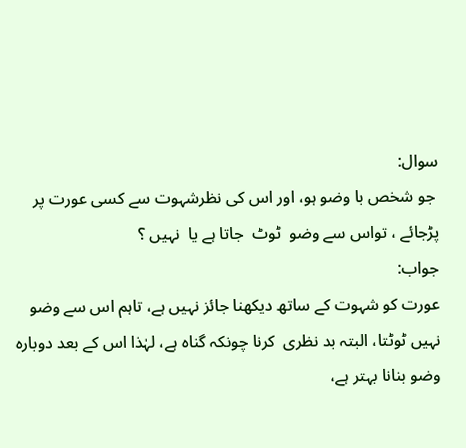سوال:
 جو شخص با وضو ہو، اور اس کی نظرشہوت سے کسی عورت پر پڑجائے ، تواس سے وضو  ٹوٹ  جاتا ہے یا  نہیں ؟
جواب:
عورت کو شہوت کے ساتھ دیکھنا جائز نہیں ہے، تاہم اس سے وضو نہیں ٹوٹتا، البتہ بد نظری  کرنا چونکہ گناہ ہے، لہٰذا اس کے بعد دوبارہ وضو بنانا بہتر ہے،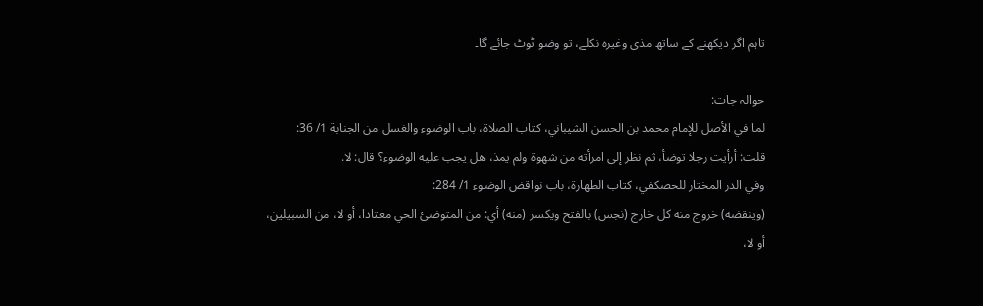تاہم اگر دیکھنے کے ساتھ مذی وغیرہ نکلے، تو وضو ٹوٹ جائے گا۔

حوالہ جات:
لما في الأصل للإمام محمد بن الحسن الشيباني، كتاب الصلاة، باب الوضوء والغسل من الجنابة 1/ 36:
قلت: أرأيت رجلا توضأ، ثم نظر إلى امرأته من شهوة ولم يمذ، هل يجب عليه الوضوء؟ قال: لا.
وفي الدر المختار للحصكفي، كتاب الطهارة، باب نواقض الوضوء 1/ 284:
(وینقضه) خروج منه كل خارج (نجس) بالفتح ويكسر (منه) أي: من المتوضئ الحي معتادا، أو لا، من السبيلين، أو لا،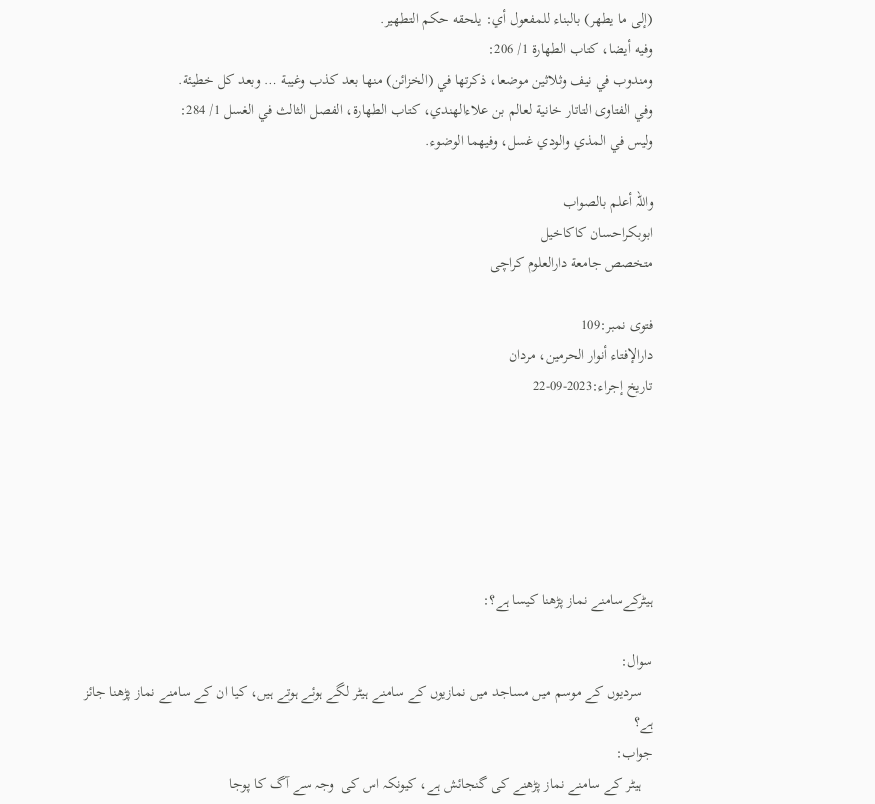(إلى ما يطهر) بالبناء للمفعول أي: يلحقه حكم التطهير.
وفيه أيضا، كتاب الطهارة 1/ 206:
ومندوب في نيف وثلاثين موضعا، ذكرتها في (الخزائن) منها بعد كذب وغيبة … وبعد كل خطيئة.
وفي الفتاوى التاتار خانية لعالم بن علاءالهندي، كتاب الطهارة، الفصل الثالث في الغسل 1/ 284:
وليس في المذي والودي غسل، وفيهما الوضوء.

واللہ أعلم بالصواب
ابوبكراحسان كاكاخیل
متخصص جامعة دارالعلوم كراچی

فتوی نمبر:109
دارالإفتاء أنوار الحرمين، مردان
تاریخ إجراء:2023-09-22






ہیٹرکےسامنے نماز پڑھنا کیسا ہے؟:

سوال:
   سردیوں کے موسم میں مساجد میں نمازیوں کے سامنے ہیٹر لگے ہوئے ہوتے ہیں، کیا ان کے سامنے نماز پڑھنا جائز ہے؟
جواب:
   ہیٹر کے سامنے نماز پڑھنے کی گنجائش ہے، کیونکہ اس کی  وجہ سے آگ کا پوجا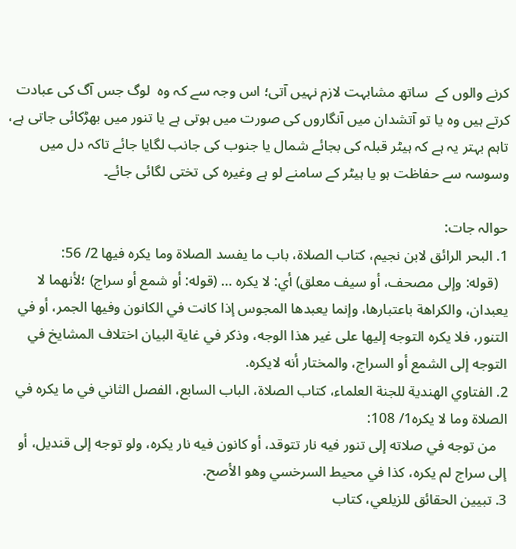کرنے والوں کے  ساتھ مشابہت لازم نہیں آتی؛ اس وجہ سے کہ وہ  لوگ جس آگ کی عبادت کرتے ہیں وہ یا تو آتشدان میں آنگاروں کی صورت میں ہوتی ہے یا تنور میں بھڑکائی جاتی ہے، تاہم بہتر یہ ہے کہ ہیٹر قبلہ کی بجائے شمال یا جنوب کی جانب لگایا جائے تاکہ دل میں وسوسہ سے حفاظت ہو یا ہیٹر کے سامنے لو ہے وغیرہ کی تختی لگائی جائے۔

حوالہ جات:
1. البحر الرائق لابن نجيم، كتاب الصلاة، باب ما يفسد الصلاة وما يكره فيها 2/ 56:
   (قوله: وإلى مصحف، أو سيف معلق) أي: لا يكره … (قوله: أو شمع أو سراج) ؛لأنهما لا يعبدان، والكراهة باعتبارها، وإنما يعبدها المجوس إذا كانت في الكانون وفيها الجمر، أو في التنور، فلا يكره التوجه إليها على غير هذا الوجه، وذكر في غاية البيان اختلاف المشايخ في التوجه إلى الشمع أو السراج، والمختار أنه لايكره.
2. الفتاوي الهندية للجنة العلماء، كتاب الصلاة، الباب السابع، الفصل الثاني في ما يكره في الصلاة وما لا يكره1/ 108:
   من توجه في صلاته إلى تنور فيه نار تتوقد، أو كانون فيه نار يكره، ولو توجه إلى قنديل، أو إلى سراج لم يكره، كذا في محيط السرخسي وهو الأصح.
3. تبيين الحقائق للزيلعي، كتاب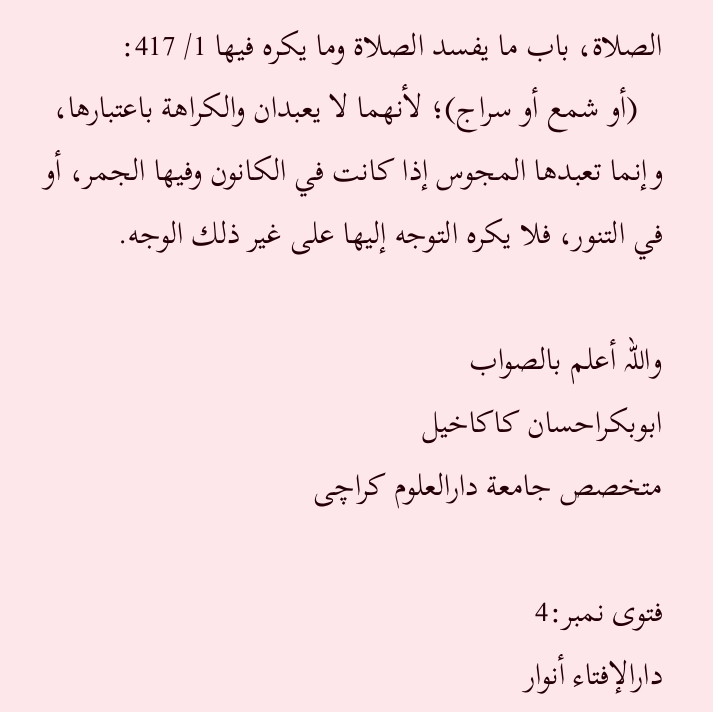الصلاة، باب ما يفسد الصلاة وما يكره فيها 1/ 417:
   (أو شمع أو سراج)؛ لأنهما لا يعبدان والكراهة باعتبارها، وإنما تعبدها المجوس إذا كانت في الكانون وفيها الجمر، أو في التنور، فلا يكره التوجه إليها على غير ذلك الوجه.

واللہ أعلم بالصواب
ابوبكراحسان كاكاخیل
متخصص جامعة دارالعلوم كراچی

فتوی نمبر:4
دارالإفتاء أنوار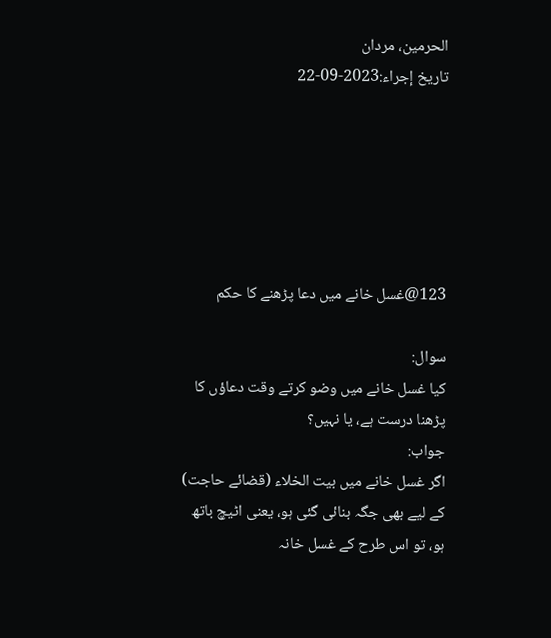الحرمين، مردان
تاریخ إجراء:2023-09-22






123@غسل خانے میں دعا پڑھنے کا حکم

سوال:
کیا غسل خانے میں وضو کرتے وقت دعاؤں کا پڑھنا درست ہے، یا نہیں؟
جواب:
اگر غسل خانے میں بیت الخلاء (قضائے حاجت) کے لیے بھی جگہ بنائی گئی ہو، یعنی اٹیچ باتھ ہو، تو اس طرح کے غسل خانہ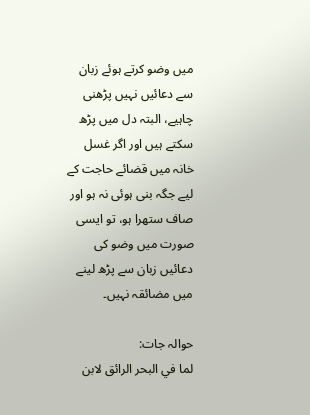میں وضو کرتے ہوئے زبان سے دعائیں نہیں پڑھنی چاہیے، البتہ دل میں پڑھ سکتے ہیں اور اگر غسل خانہ میں قضائے حاجت کے لیے جگہ بنی ہوئی نہ ہو اور صاف ستھرا ہو، تو ایسی صورت میں وضو کی دعائیں زبان سے پڑھ لینے میں مضائقہ نہیں۔

حوالہ جات:
لما في البحر الرائق لابن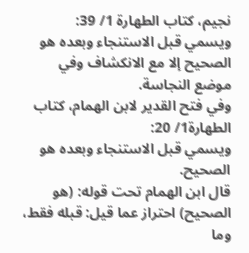نجيم، كتاب الطهارة 1/ 39:
ويسمي قبل الاستنجاء وبعده هو الصحيح إلا مع الانكشاف وفي موضع النجاسة.
وفي فتح القدير لابن الهمام، كتاب الطهارة1/ 20:
ويسمي قبل الاستنجاء وبعده هو الصحیح.
قال ابن الهمام تحت قوله: (هو الصحيح) احتراز عما قيل: قبله فقط، وما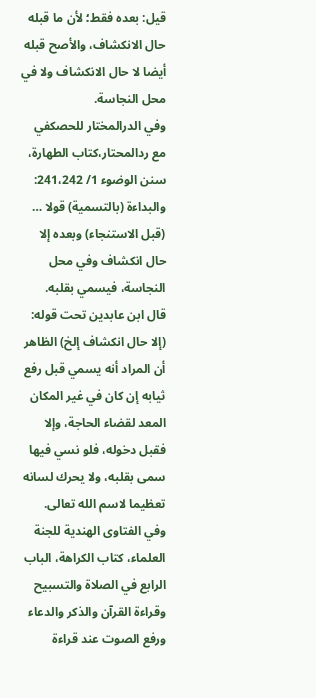قيل: بعده فقط؛ لأن ما قبله حال الانكشاف، والأصح قبله أيضا لا حال الانكشاف ولا في محل النجاسة.
وفي الدرالمختار للحصكفي مع ردالمحتار،كتاب الطهارة، سنن الوضوء 1/ 241،242:
والبداءة (بالتسمية) قولا … (قبل الاستنجاء) وبعده إلا حال انكشاف وفي محل النجاسة، فيسمي بقلبه.
قال ابن عابدين تحت قوله: (إلا حال انكشاف إلخ) الظاهر أن المراد أنه يسمي قبل رفع ثيابه إن كان في غير المكان المعد لقضاء الحاجة، وإلا فقبل دخوله، فلو نسي فيها سمى بقلبه، ولا يحرك لسانه تعظيما لاسم الله تعالى.
وفي الفتاوى الهندية للجنة العلماء، كتاب الكراهة، الباب الرابع في الصلاة والتسبيح وقراءة القرآن والذكر والدعاء ورفع الصوت عند قراءة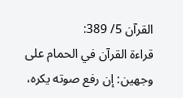القرآن 5/ 389:
قراءة القرآن في الحمام على وجهين: إن رفع صوته يكره،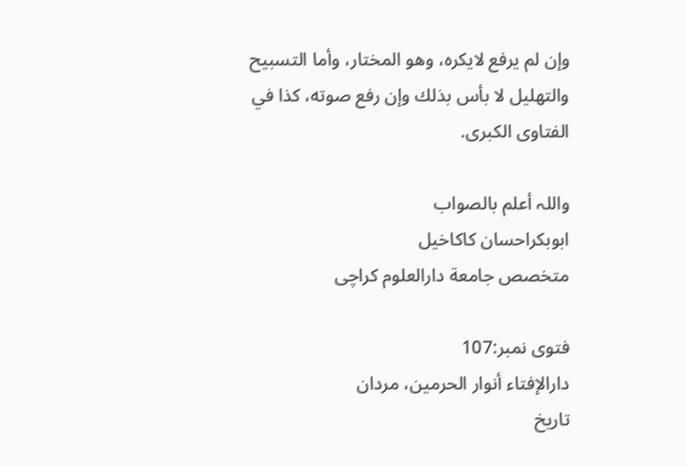وإن لم يرفع لايكره، وهو المختار، وأما التسبيح والتهليل لا بأس بذلك وإن رفع صوته، كذا في الفتاوى الكبرى.

واللہ أعلم بالصواب
ابوبكراحسان كاكاخیل
متخصص جامعة دارالعلوم كراچی

فتوی نمبر:107
دارالإفتاء أنوار الحرمين، مردان
تاریخ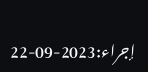إجراء:2023-09-22